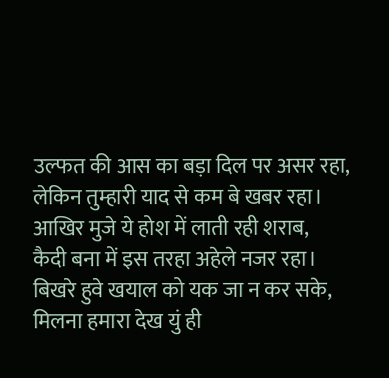उल्फत की आस का बड़ा दिल पर असर रहा,
लेकिन तुम्हारी याद से कम बे खबर रहा।
आखिर मुजे ये होश में लाती रही शराब,
कैदी बना में इस तरहा अहेले नजर रहा।
बिखरे हुवे खयाल को यक जा न कर सके,
मिलना हमारा देख युं ही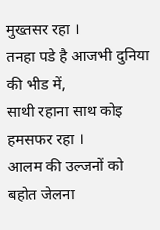मुख्तसर रहा ।
तनहा पडे है आजभी दुनिया की भीड में,
साथी रहाना साथ कोइ हमसफर रहा ।
आलम की उल्जनों को बहोत जेलना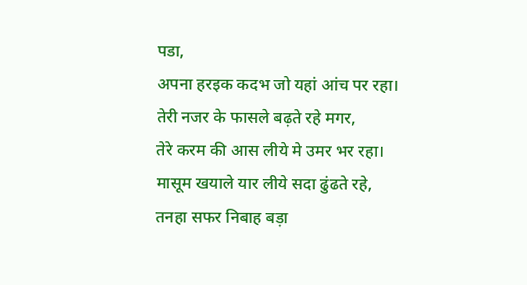पडा,
अपना हरइक कदभ जो यहां आंच पर रहा।
तेरी नजर के फासले बढ़ते रहे मगर,
तेरे करम की आस लीये मे उमर भर रहा।
मासूम खयाले यार लीये सदा ढुंढते रहे,
तनहा सफर निबाह बड़ा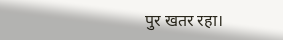पुर खतर रहा।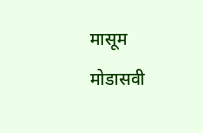मासूम मोडासवी